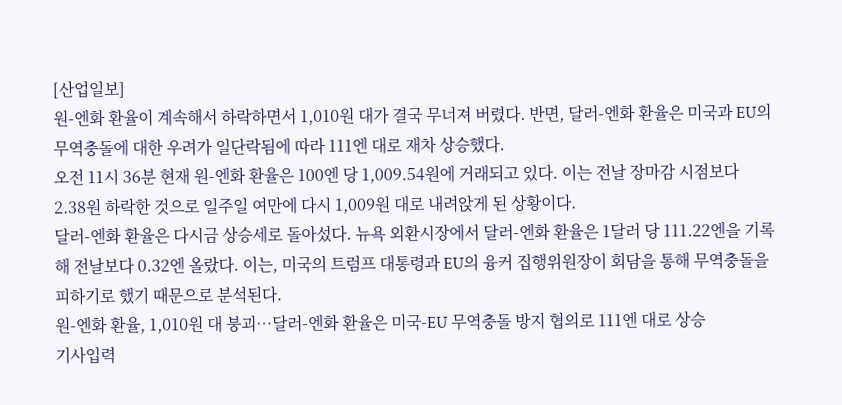[산업일보]
원-엔화 환율이 계속해서 하락하면서 1,010원 대가 결국 무너져 버렸다. 반면, 달러-엔화 환율은 미국과 EU의 무역충돌에 대한 우려가 일단락됨에 따라 111엔 대로 재차 상승했다.
오전 11시 36분 현재 원-엔화 환율은 100엔 당 1,009.54원에 거래되고 있다. 이는 전날 장마감 시점보다 2.38원 하락한 것으로 일주일 여만에 다시 1,009원 대로 내려앉게 된 상황이다.
달러-엔화 환율은 다시금 상승세로 돌아섰다. 뉴욕 외환시장에서 달러-엔화 환율은 1달러 당 111.22엔을 기록해 전날보다 0.32엔 올랐다. 이는, 미국의 트럼프 대통령과 EU의 융커 집행위원장이 회담을 통해 무역충돌을 피하기로 했기 때문으로 분석된다.
원-엔화 환율, 1,010원 대 붕괴…달러-엔화 환율은 미국-EU 무역충돌 방지 협의로 111엔 대로 상승
기사입력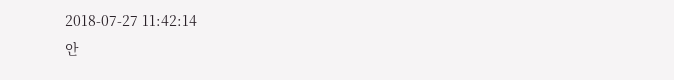2018-07-27 11:42:14
안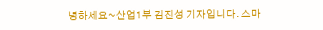녕하세요~산업1부 김진성 기자입니다. 스마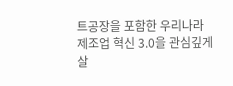트공장을 포함한 우리나라 제조업 혁신 3.0을 관심깊게 살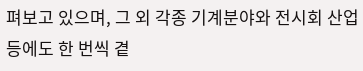펴보고 있으며, 그 외 각종 기계분야와 전시회 산업 등에도 한 번씩 곁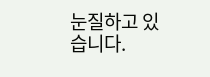눈질하고 있습니다.